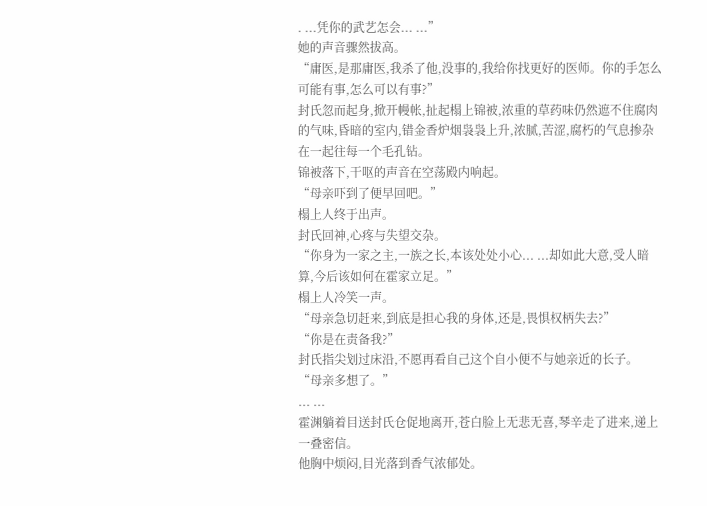. ...凭你的武艺怎会... ...”
她的声音骤然拔高。
“庸医,是那庸医,我杀了他,没事的,我给你找更好的医师。你的手怎么可能有事,怎么可以有事?”
封氏忽而起身,掀开幔帐,扯起榻上锦被,浓重的草药味仍然遮不住腐肉的气味,昏暗的室内,错金香炉烟袅袅上升,浓腻,苦涩,腐朽的气息掺杂在一起往每一个毛孔钻。
锦被落下,干呕的声音在空荡殿内响起。
“母亲吓到了便早回吧。”
榻上人终于出声。
封氏回神,心疼与失望交杂。
“你身为一家之主,一族之长,本该处处小心... ...却如此大意,受人暗算,今后该如何在霍家立足。”
榻上人冷笑一声。
“母亲急切赶来,到底是担心我的身体,还是,畏惧权柄失去?”
“你是在责备我?”
封氏指尖划过床沿,不愿再看自己这个自小便不与她亲近的长子。
“母亲多想了。”
... ...
霍渊躺着目送封氏仓促地离开,苍白脸上无悲无喜,琴辛走了进来,递上一叠密信。
他胸中烦闷,目光落到香气浓郁处。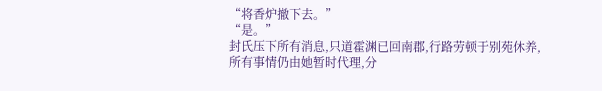“将香炉撤下去。”
“是。”
封氏压下所有消息,只道霍渊已回南郡,行路劳顿于别苑休养,所有事情仍由她暂时代理,分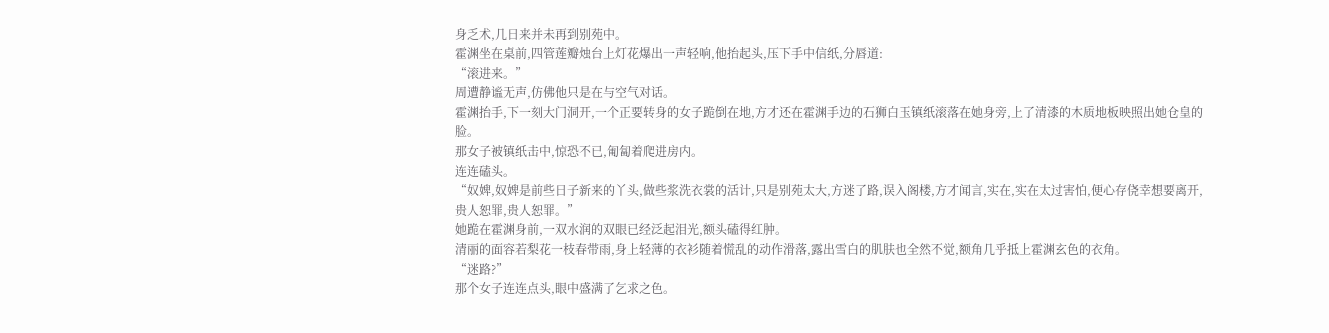身乏术,几日来并未再到别苑中。
霍渊坐在桌前,四管莲瓣烛台上灯花爆出一声轻响,他抬起头,压下手中信纸,分唇道:
“滚进来。”
周遭静谧无声,仿佛他只是在与空气对话。
霍渊抬手,下一刻大门洞开,一个正要转身的女子跪倒在地,方才还在霍渊手边的石狮白玉镇纸滚落在她身旁,上了清漆的木质地板映照出她仓皇的脸。
那女子被镇纸击中,惊恐不已,匍匐着爬进房内。
连连磕头。
“奴婢,奴婢是前些日子新来的丫头,做些浆洗衣裳的活计,只是别苑太大,方迷了路,误入阁楼,方才闻言,实在,实在太过害怕,便心存侥幸想要离开,贵人恕罪,贵人恕罪。”
她跪在霍渊身前,一双水润的双眼已经泛起泪光,额头磕得红肿。
清丽的面容若梨花一枝春带雨,身上轻薄的衣衫随着慌乱的动作滑落,露出雪白的肌肤也全然不觉,额角几乎抵上霍渊玄色的衣角。
“迷路?”
那个女子连连点头,眼中盛满了乞求之色。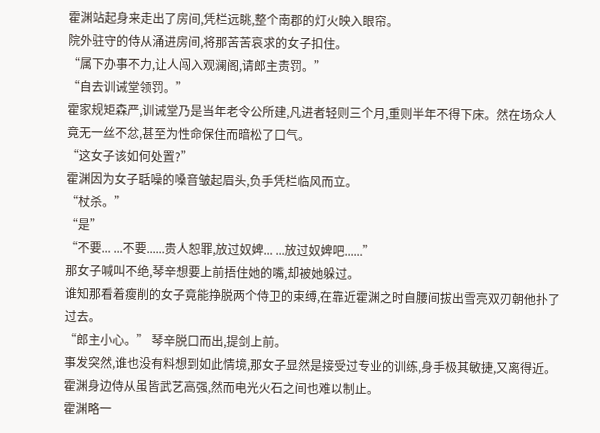霍渊站起身来走出了房间,凭栏远眺,整个南郡的灯火映入眼帘。
院外驻守的侍从涌进房间,将那苦苦哀求的女子扣住。
“属下办事不力,让人闯入观澜阁,请郎主责罚。”
“自去训诫堂领罚。”
霍家规矩森严,训诫堂乃是当年老令公所建,凡进者轻则三个月,重则半年不得下床。然在场众人竟无一丝不忿,甚至为性命保住而暗松了口气。
“这女子该如何处置?”
霍渊因为女子聒噪的嗓音皱起眉头,负手凭栏临风而立。
“杖杀。”
“是”
“不要... ...不要......贵人恕罪,放过奴婢... ...放过奴婢吧......”
那女子喊叫不绝,琴辛想要上前捂住她的嘴,却被她躲过。
谁知那看着瘦削的女子竟能挣脱两个侍卫的束缚,在靠近霍渊之时自腰间拔出雪亮双刃朝他扑了过去。
“郎主小心。” 琴辛脱口而出,提剑上前。
事发突然,谁也没有料想到如此情境,那女子显然是接受过专业的训练,身手极其敏捷,又离得近。霍渊身边侍从虽皆武艺高强,然而电光火石之间也难以制止。
霍渊略一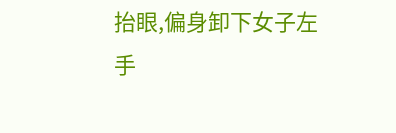抬眼,偏身卸下女子左手